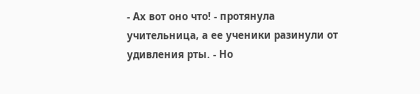- Ах вот оно что! - протянула учительница, а ее ученики разинули от удивления рты. - Но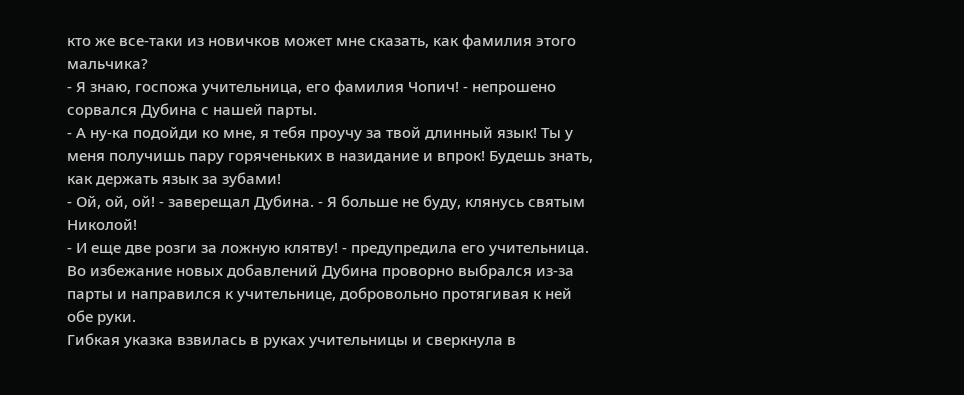кто же все-таки из новичков может мне сказать, как фамилия этого мальчика?
- Я знаю, госпожа учительница, его фамилия Чопич! - непрошено сорвался Дубина с нашей парты.
- А ну-ка подойди ко мне, я тебя проучу за твой длинный язык! Ты у меня получишь пару горяченьких в назидание и впрок! Будешь знать, как держать язык за зубами!
- Ой, ой, ой! - заверещал Дубина. - Я больше не буду, клянусь святым Николой!
- И еще две розги за ложную клятву! - предупредила его учительница.
Во избежание новых добавлений Дубина проворно выбрался из-за парты и направился к учительнице, добровольно протягивая к ней обе руки.
Гибкая указка взвилась в руках учительницы и сверкнула в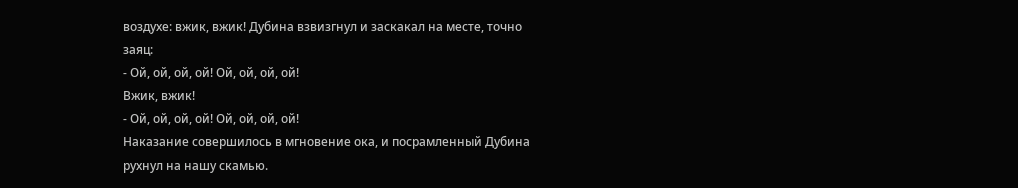воздухе: вжик, вжик! Дубина взвизгнул и заскакал на месте, точно заяц:
- Ой, ой, ой, ой! Ой, ой, ой, ой!
Вжик, вжик!
- Ой, ой, ой, ой! Ой, ой, ой, ой!
Наказание совершилось в мгновение ока, и посрамленный Дубина рухнул на нашу скамью.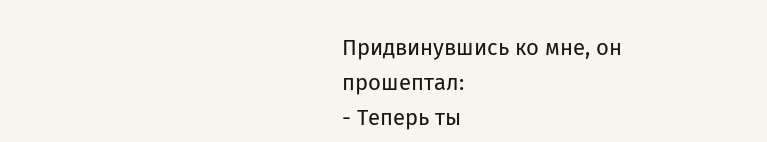Придвинувшись ко мне, он прошептал:
- Теперь ты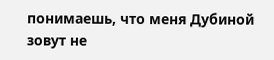понимаешь, что меня Дубиной зовут не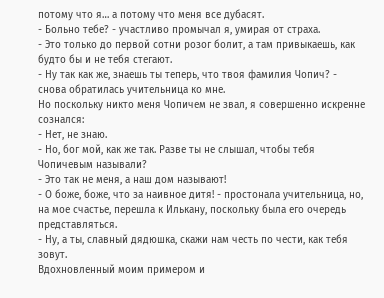потому что я… а потому что меня все дубасят.
- Больно тебе? - участливо промычал я, умирая от страха.
- Это только до первой сотни розог болит, а там привыкаешь, как будто бы и не тебя стегают.
- Ну так как же, знаешь ты теперь, что твоя фамилия Чопич? - снова обратилась учительница ко мне.
Но поскольку никто меня Чопичем не звал, я совершенно искренне сознался:
- Нет, не знаю.
- Но, бог мой, как же так. Разве ты не слышал, чтобы тебя Чопичевым называли?
- Это так не меня, а наш дом называют!
- О боже, боже, что за наивное дитя! - простонала учительница, но, на мое счастье, перешла к Илькану, поскольку была его очередь представляться.
- Ну, а ты, славный дядюшка, скажи нам честь по чести, как тебя зовут.
Вдохновленный моим примером и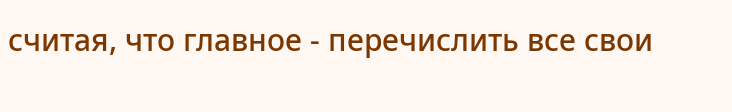считая, что главное - перечислить все свои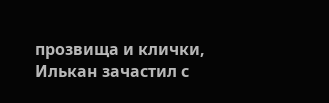прозвища и клички, Илькан зачастил с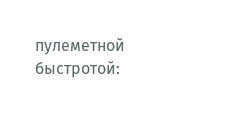пулеметной быстротой: